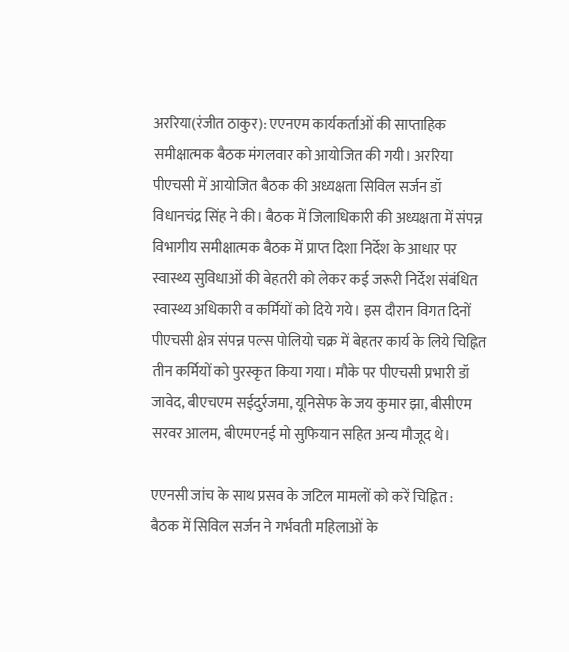अररिया(रंजीत ठाकुर): एएनएम कार्यकर्ताओं की साप्ताहिक समीक्षात्मक बैठक मंगलवार को आयोजित की गयी। अररिया पीएचसी में आयोजित बैठक की अध्यक्षता सिविल सर्जन डॉ विधानचंद्र सिंह ने की। बैठक में जिलाधिकारी की अध्यक्षता में संपन्न विभागीय समीक्षात्मक बैठक में प्राप्त दिशा निर्देश के आधार पर स्वास्थ्य सुविधाओं की बेहतरी को लेकर कई जरूरी निर्देश संबंधित स्वास्थ्य अधिकारी व कर्मियों को दिये गये। इस दौरान विगत दिनों पीएचसी क्षेत्र संपन्न पल्स पोलियो चक्र में बेहतर कार्य के लिये चिह्नित तीन कर्मियों को पुरस्कृत किया गया। मौके पर पीएचसी प्रभारी डॉ जावेद, बीएचएम सईदुर्रजमा, यूनिसेफ के जय कुमार झा, बीसीएम सरवर आलम, बीएमएनई मो सुफियान सहित अन्य मौजूद थे।

एएनसी जांच के साथ प्रसव के जटिल मामलों को करें चिह्नित :
बैठक में सिविल सर्जन ने गर्भवती महिलाओं के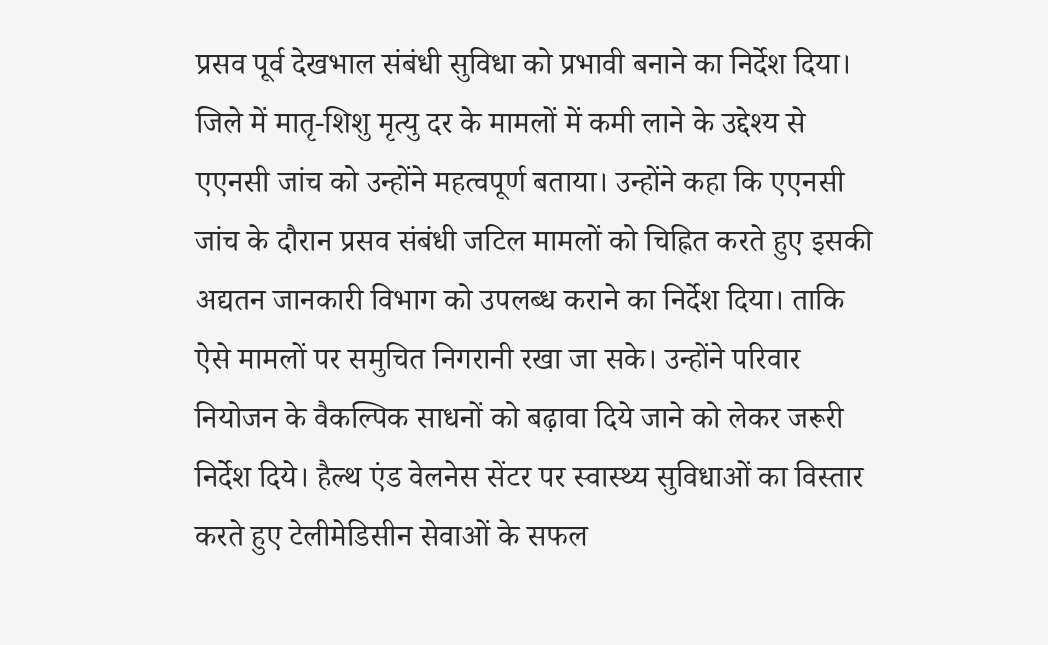प्रसव पूर्व देखभाल संबंधी सुविधा को प्रभावी बनाने का निर्देश दिया। जिले में मातृ-शिशु मृत्यु दर के मामलों में कमी लाने के उद्देश्य से एएनसी जांच को उन्होंने महत्वपूर्ण बताया। उन्होंने कहा कि एएनसी जांच के दौरान प्रसव संबंधी जटिल मामलों को चिह्नित करते हुए इसकी अद्यतन जानकारी विभाग को उपलब्ध कराने का निर्देश दिया। ताकि ऐसे मामलों पर समुचित निगरानी रखा जा सके। उन्होंने परिवार नियोजन के वैकल्पिक साधनों को बढ़ावा दिये जाने को लेकर जरूरी निर्देश दिये। हैल्थ एंड वेलनेस सेंटर पर स्वास्थ्य सुविधाओं का विस्तार करते हुए टेलीमेडिसीन सेवाओं के सफल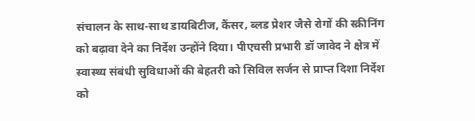संचालन के साथ-साथ डायबिटीज, कैंसर, ब्लड प्रेशर जैसे रोगों की स्क्रीनिंग को बढ़ावा देने का निर्देश उन्होंने दिया। पीएचसी प्रभारी डॉ जावेद ने क्षेत्र में स्वास्थ्य संबंधी सुविधाओं की बेहतरी को सिविल सर्जन से प्राप्त दिशा निर्देश को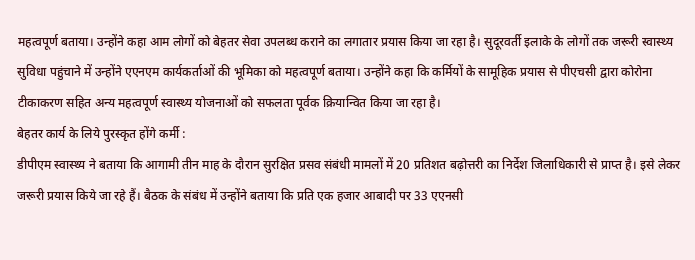महत्वपूर्ण बताया। उन्होंने कहा आम लोगों को बेहतर सेवा उपलब्ध कराने का लगातार प्रयास किया जा रहा है। सुदूरवर्ती इलाके के लोगों तक जरूरी स्वास्थ्य सुविधा पहुंचाने में उन्होंने एएनएम कार्यकर्ताओं की भूमिका को महत्वपूर्ण बताया। उन्होंने कहा कि कर्मियों के सामूहिक प्रयास से पीएचसी द्वारा कोरोना टीकाकरण सहित अन्य महत्वपूर्ण स्वास्थ्य योजनाओं को सफलता पूर्वक क्रियान्वित किया जा रहा है।
बेहतर कार्य के लिये पुरस्कृत होंगे कर्मी :
डीपीएम स्वास्थ्य ने बताया कि आगामी तीन माह के दौरान सुरक्षित प्रसव संबंधी मामलों में 20 प्रतिशत बढ़ोत्तरी का निर्देश जिलाधिकारी से प्राप्त है। इसे लेकर जरूरी प्रयास किये जा रहे हैं। बैठक के संबंध में उन्होंने बताया कि प्रति एक हजार आबादी पर 33 एएनसी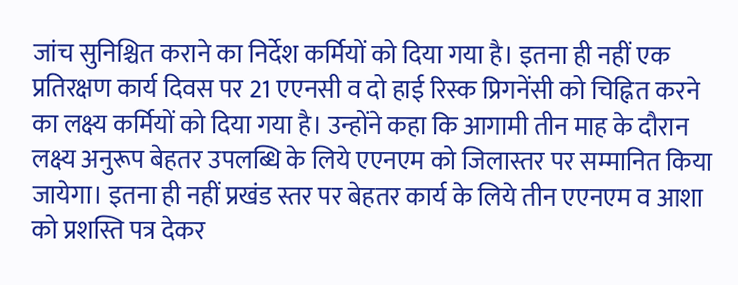जांच सुनिश्चित कराने का निर्देश कर्मियों को दिया गया है। इतना ही नहीं एक प्रतिरक्षण कार्य दिवस पर 21 एएनसी व दो हाई रिस्क प्रिगनेंसी को चिह्नित करने का लक्ष्य कर्मियों को दिया गया है। उन्होंने कहा कि आगामी तीन माह के दौरान लक्ष्य अनुरूप बेहतर उपलब्धि के लिये एएनएम को जिलास्तर पर सम्मानित किया जायेगा। इतना ही नहीं प्रखंड स्तर पर बेहतर कार्य के लिये तीन एएनएम व आशा को प्रशस्ति पत्र देकर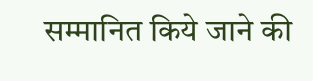सम्मानित किये जाने की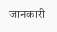जानकारी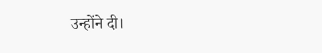उन्होंने दी।